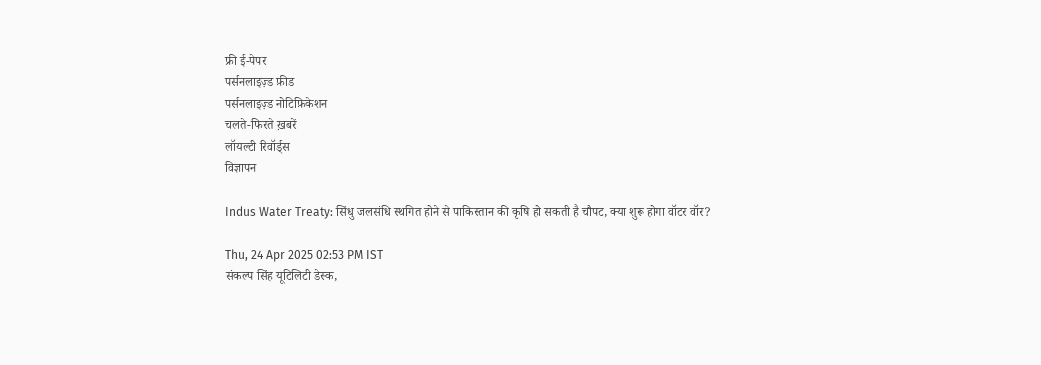फ्री ई-पेपर
पर्सनलाइज़्ड फ़ीड
पर्सनलाइज़्ड नोटिफ़िकेशन
चलते-फिरते ख़बरें
लॉयल्टी रिवॉर्ड्स
विज्ञापन

Indus Water Treaty: सिंधु जलसंधि स्थगित होने से पाकिस्तान की कृषि हो सकती है चौपट, क्या शुरू होगा वॉटर वॉर?

Thu, 24 Apr 2025 02:53 PM IST
संकल्प सिंह यूटिलिटी डेस्क,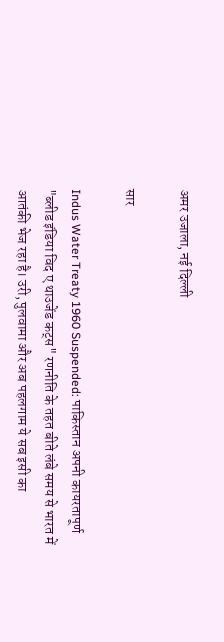अमर उजाला, नई दिल्ली

सार

Indus Water Treaty 1960 Suspended: पाकिस्तान अपनी कायरतापूर्ण "ब्लीड इंडिया विद ए थाउजेंड कट्स" रणनीति के तहत बीते लंबे समय से भारत में आतंकी भेज रहा है। उरी, पुलवामा और अब पहलगाम ये सब इसी का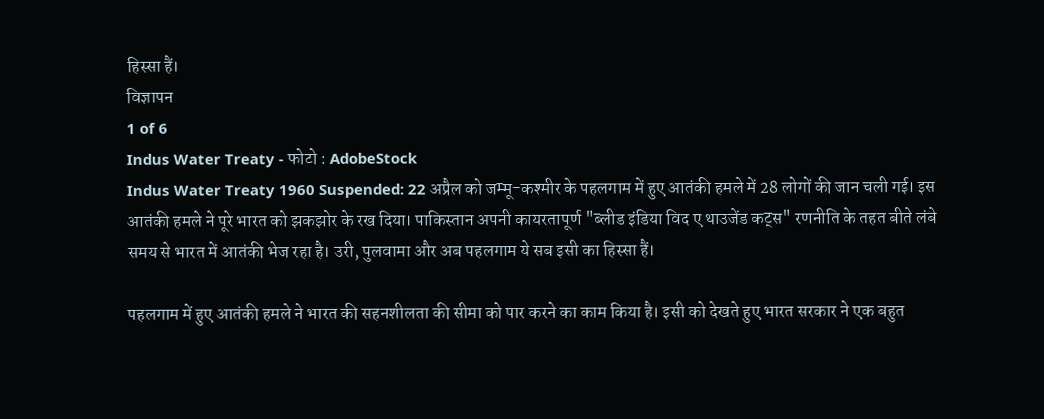हिस्सा हैं।
विज्ञापन
1 of 6
Indus Water Treaty - फोटो : AdobeStock
Indus Water Treaty 1960 Suspended: 22 अप्रैल को जम्मू-कश्मीर के पहलगाम में हुए आतंकी हमले में 28 लोगों की जान चली गई। इस आतंकी हमले ने पूरे भारत को झकझोर के रख दिया। पाकिस्तान अपनी कायरतापूर्ण "ब्लीड इंडिया विद ए थाउजेंड कट्स" रणनीति के तहत बीते लंबे समय से भारत में आतंकी भेज रहा है। उरी, पुलवामा और अब पहलगाम ये सब इसी का हिस्सा हैं।

पहलगाम में हुए आतंकी हमले ने भारत की सहनशीलता की सीमा को पार करने का काम किया है। इसी को देखते हुए भारत सरकार ने एक बहुत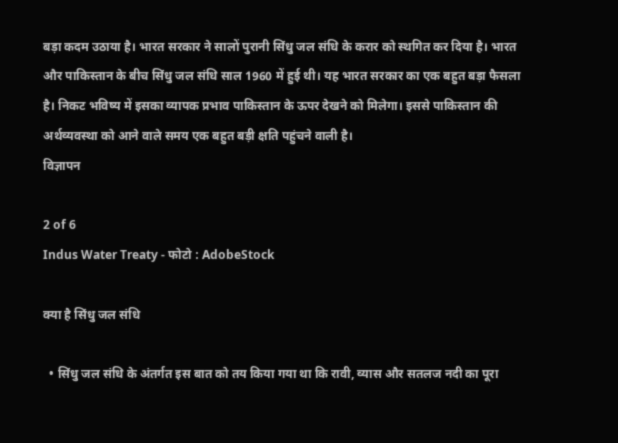बड़ा कदम उठाया है। भारत सरकार ने सालों पुरानी सिंधु जल संधि के करार को स्थगित कर दिया है। भारत और पाकिस्तान के बीच सिंधु जल संधि साल 1960 में हुई थी। यह भारत सरकार का एक बहुत बड़ा फैसला है। निकट भविष्य में इसका व्यापक प्रभाव पाकिस्तान के ऊपर देखने को मिलेगा। इससे पाकिस्तान की अर्थव्यवस्था को आने वाले समय एक बहुत बड़ी क्षति पहुंचने वाली है।
विज्ञापन

2 of 6
Indus Water Treaty - फोटो : AdobeStock

क्या है सिंधु जल संधि

  • सिंधु जल संधि के अंतर्गत इस बात को तय किया गया था कि रावी, व्यास और सतलज नदी का पूरा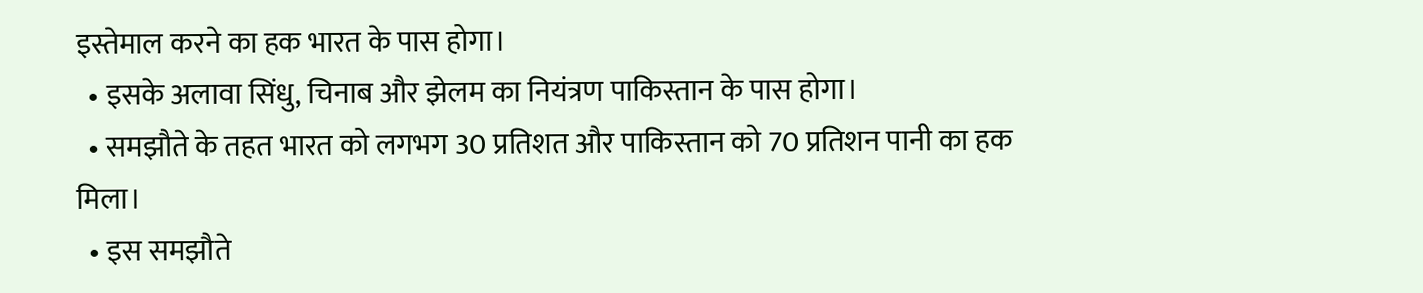इस्तेमाल करने का हक भारत के पास होगा।
  • इसके अलावा सिंधु, चिनाब और झेलम का नियंत्रण पाकिस्तान के पास होगा।
  • समझौते के तहत भारत को लगभग 30 प्रतिशत और पाकिस्तान को 70 प्रतिशन पानी का हक मिला।
  • इस समझौते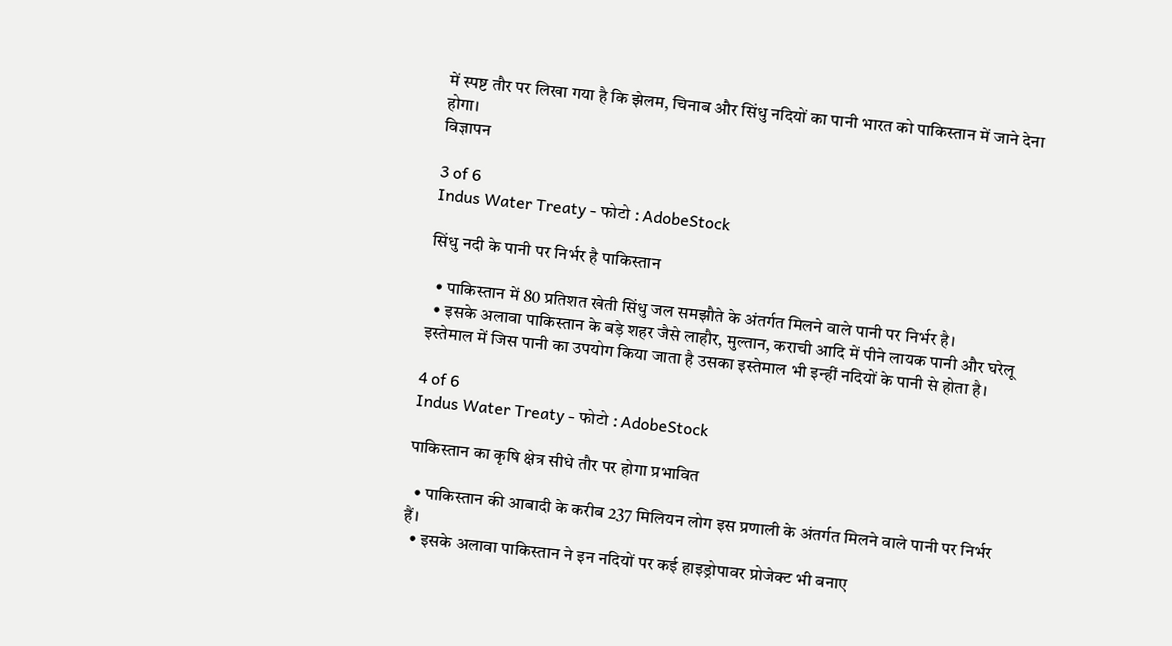में स्पष्ट तौर पर लिखा गया है कि झेलम, चिनाब और सिंधु नदियों का पानी भारत को पाकिस्तान में जाने देना होगा।
विज्ञापन

3 of 6
Indus Water Treaty - फोटो : AdobeStock

सिंधु नदी के पानी पर निर्भर है पाकिस्तान

  • पाकिस्तान में 80 प्रतिशत खेती सिंधु जल समझौते के अंतर्गत मिलने वाले पानी पर निर्भर है।
  • इसके अलावा पाकिस्तान के बड़े शहर जैसे लाहौर, मुल्तान, कराची आदि में पीने लायक पानी और घरेलू इस्तेमाल में जिस पानी का उपयोग किया जाता है उसका इस्तेमाल भी इन्हीं नदियों के पानी से होता है।

4 of 6
Indus Water Treaty - फोटो : AdobeStock

पाकिस्तान का कृषि क्षेत्र सीधे तौर पर होगा प्रभावित

  • पाकिस्तान की आबादी के करीब 237 मिलियन लोग इस प्रणाली के अंतर्गत मिलने वाले पानी पर निर्भर हैं।
  • इसके अलावा पाकिस्तान ने इन नदियों पर कई हाइड्रोपावर प्रोजेक्ट भी बनाए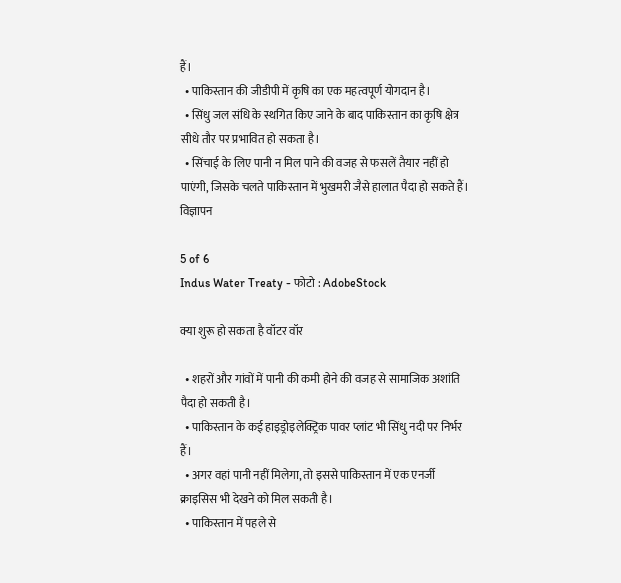हैं।
  • पाकिस्तान की जीडीपी में कृषि का एक महत्वपूर्ण योगदान है।
  • सिंधु जल संधि के स्थगित किए जाने के बाद पाकिस्तान का कृषि क्षेत्र सीधे तौर पर प्रभावित हो सकता है।
  • सिंचाई के लिए पानी न मिल पाने की वजह से फसलें तैयार नहीं हो पाएंगी, जिसके चलते पाकिस्तान में भुखमरी जैसे हालात पैदा हो सकते हैं।
विज्ञापन

5 of 6
Indus Water Treaty - फोटो : AdobeStock

क्या शुरू हो सकता है वॉटर वॉर

  • शहरों और गांवों में पानी की कमी होने की वजह से सामाजिक अशांति पैदा हो सकती है।
  • पाकिस्तान के कई हाइड्रोइलेक्ट्रिक पावर प्लांट भी सिंधु नदी पर निर्भर हैं।
  • अगर वहां पानी नहीं मिलेगा, तो इससे पाकिस्तान में एक एनर्जी क्राइसिस भी देखने को मिल सकती है।
  • पाकिस्तान में पहले से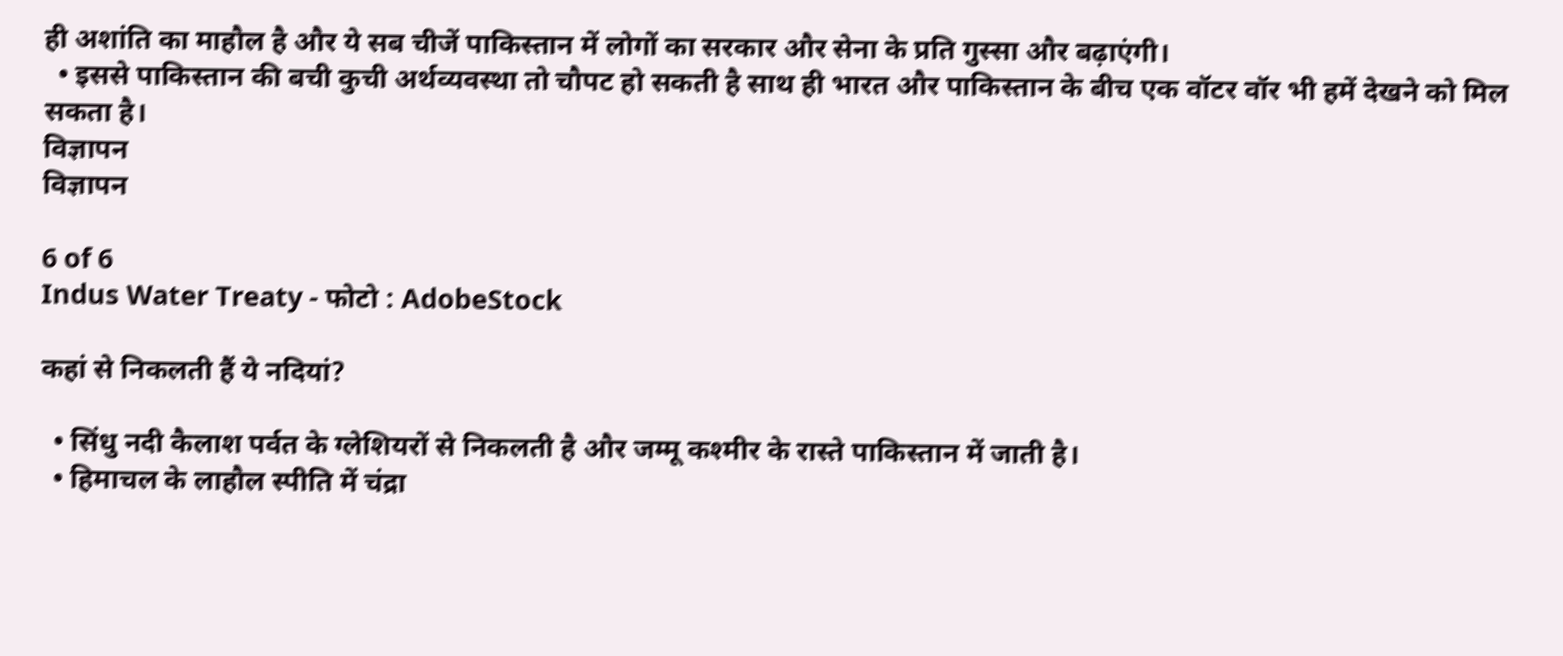ही अशांति का माहौल है और ये सब चीजें पाकिस्तान में लोगों का सरकार और सेना के प्रति गुस्सा और बढ़ाएंगी।
  • इससे पाकिस्तान की बची कुची अर्थव्यवस्था तो चौपट हो सकती है साथ ही भारत और पाकिस्तान के बीच एक वॉटर वॉर भी हमें देखने को मिल सकता है।
विज्ञापन
विज्ञापन

6 of 6
Indus Water Treaty - फोटो : AdobeStock

कहां से निकलती हैं ये नदियां?

  • सिंधु नदी कैलाश पर्वत के ग्लेशियरों से निकलती है और जम्मू कश्मीर के रास्ते पाकिस्तान में जाती है।
  • हिमाचल के लाहौल स्पीति में चंद्रा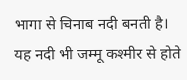भागा से चिनाब नदी बनती है। यह नदी भी जम्मू कश्मीर से होते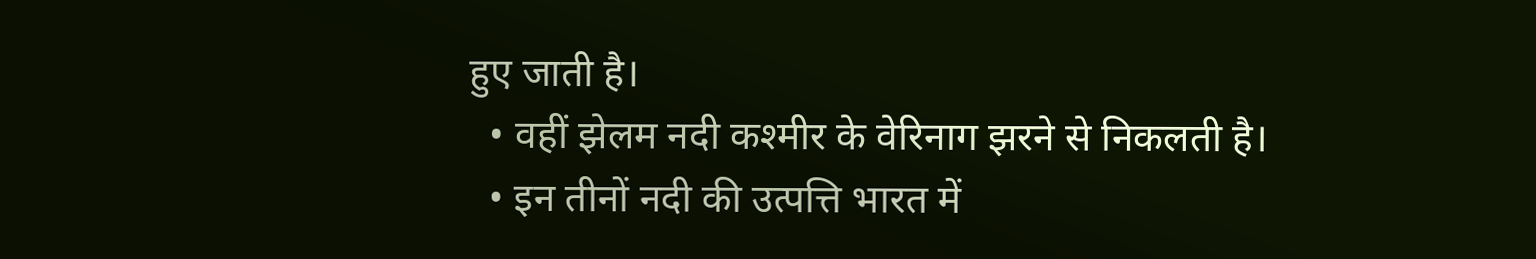हुए जाती है।
  • वहीं झेलम नदी कश्मीर के वेरिनाग झरने से निकलती है।
  • इन तीनों नदी की उत्पत्ति भारत में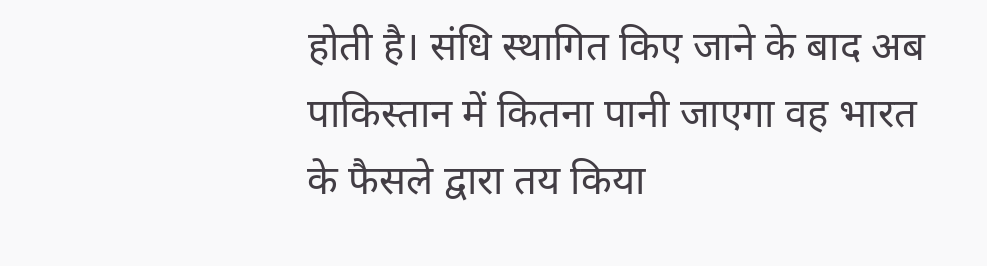होती है। संधि स्थागित किए जाने के बाद अब पाकिस्तान में कितना पानी जाएगा वह भारत के फैसले द्वारा तय किया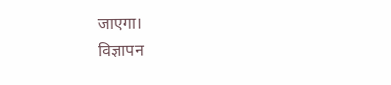जाएगा।
विज्ञापन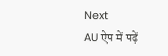Next
AU ऐप में पढ़ें